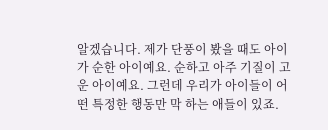알겠습니다. 제가 단풍이 봤을 때도 아이가 순한 아이예요. 순하고 아주 기질이 고운 아이예요. 그런데 우리가 아이들이 어떤 특정한 행동만 막 하는 애들이 있죠.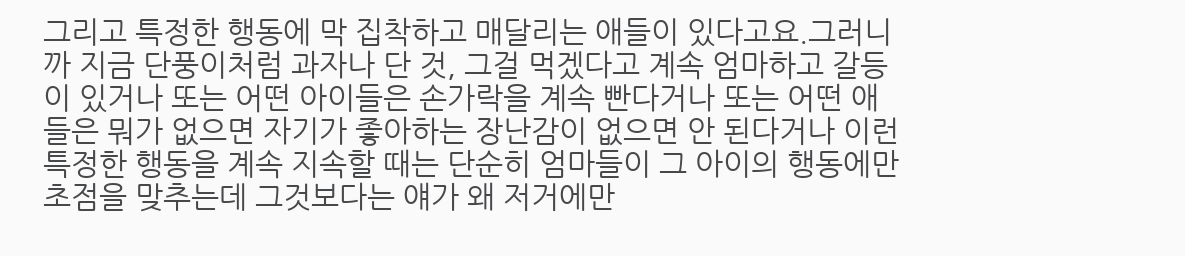그리고 특정한 행동에 막 집착하고 매달리는 애들이 있다고요.그러니까 지금 단풍이처럼 과자나 단 것, 그걸 먹겠다고 계속 엄마하고 갈등이 있거나 또는 어떤 아이들은 손가락을 계속 빤다거나 또는 어떤 애들은 뭐가 없으면 자기가 좋아하는 장난감이 없으면 안 된다거나 이런 특정한 행동을 계속 지속할 때는 단순히 엄마들이 그 아이의 행동에만 초점을 맞추는데 그것보다는 얘가 왜 저거에만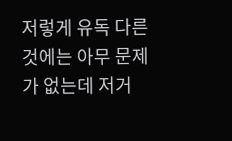저렇게 유독 다른 것에는 아무 문제가 없는데 저거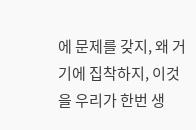에 문제를 갖지, 왜 거기에 집착하지, 이것을 우리가 한번 생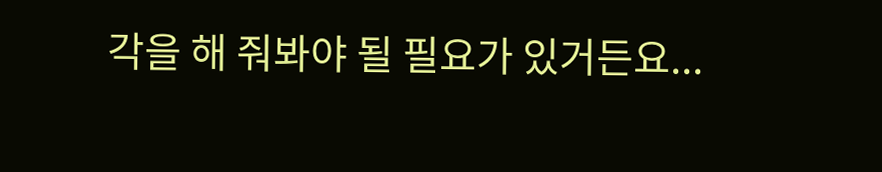각을 해 줘봐야 될 필요가 있거든요...